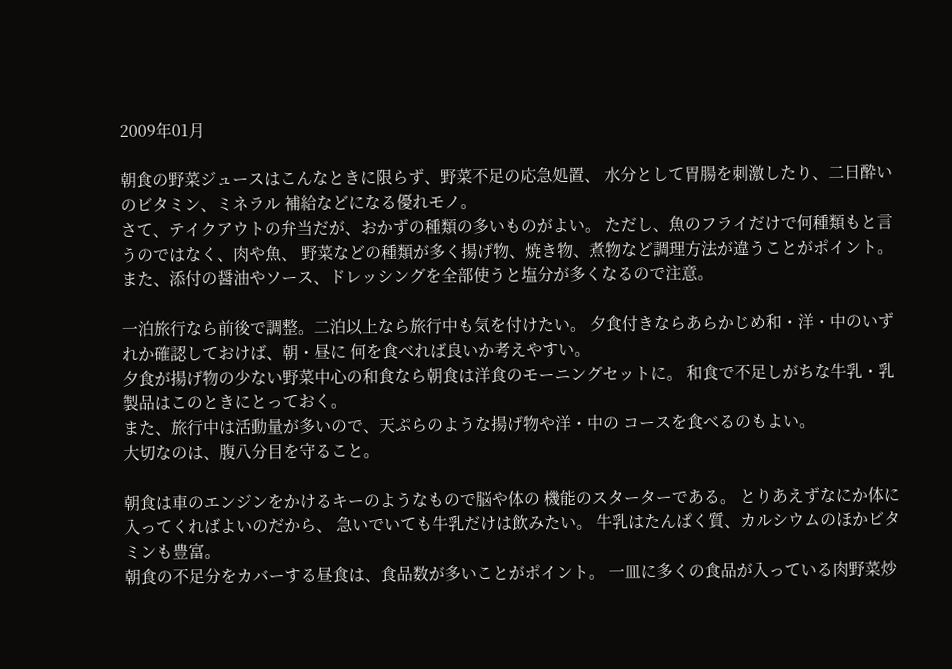2009年01月

朝食の野菜ジュースはこんなときに限らず、野菜不足の応急処置、 水分として胃腸を刺激したり、二日酔いのビタミン、ミネラル 補給などになる優れモノ。
さて、テイクアウトの弁当だが、おかずの種類の多いものがよい。 ただし、魚のフライだけで何種類もと言うのではなく、肉や魚、 野菜などの種類が多く揚げ物、焼き物、煮物など調理方法が違うことがポイント。 また、添付の醤油やソース、ドレッシングを全部使うと塩分が多くなるので注意。

一泊旅行なら前後で調整。二泊以上なら旅行中も気を付けたい。 夕食付きならあらかじめ和・洋・中のいずれか確認しておけば、朝・昼に 何を食べれば良いか考えやすい。
夕食が揚げ物の少ない野菜中心の和食なら朝食は洋食のモーニングセットに。 和食で不足しがちな牛乳・乳製品はこのときにとっておく。
また、旅行中は活動量が多いので、天ぷらのような揚げ物や洋・中の コースを食べるのもよい。
大切なのは、腹八分目を守ること。

朝食は車のエンジンをかけるキーのようなもので脳や体の 機能のスターターである。 とりあえずなにか体に入ってくればよいのだから、 急いでいても牛乳だけは飲みたい。 牛乳はたんぱく質、カルシウムのほかビタミンも豊富。
朝食の不足分をカバーする昼食は、食品数が多いことがポイント。 一皿に多くの食品が入っている肉野菜炒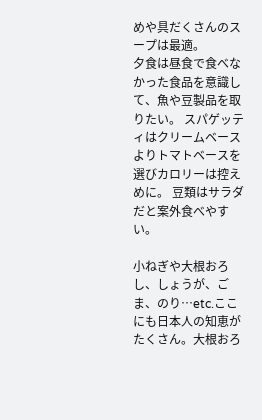めや具だくさんのスープは最適。
夕食は昼食で食べなかった食品を意識して、魚や豆製品を取りたい。 スパゲッティはクリームベースよりトマトベースを選びカロリーは控えめに。 豆類はサラダだと案外食べやすい。

小ねぎや大根おろし、しょうが、ごま、のり…etc.ここにも日本人の知恵がたくさん。大根おろ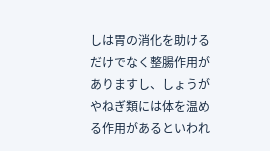しは胃の消化を助けるだけでなく整腸作用がありますし、しょうがやねぎ類には体を温める作用があるといわれ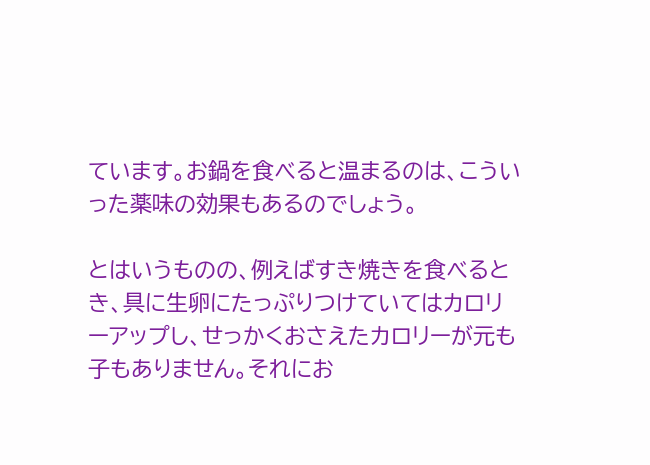ています。お鍋を食べると温まるのは、こういった薬味の効果もあるのでしょう。

とはいうものの、例えばすき焼きを食べるとき、具に生卵にたっぷりつけていてはカロリーアップし、せっかくおさえたカロリーが元も子もありません。それにお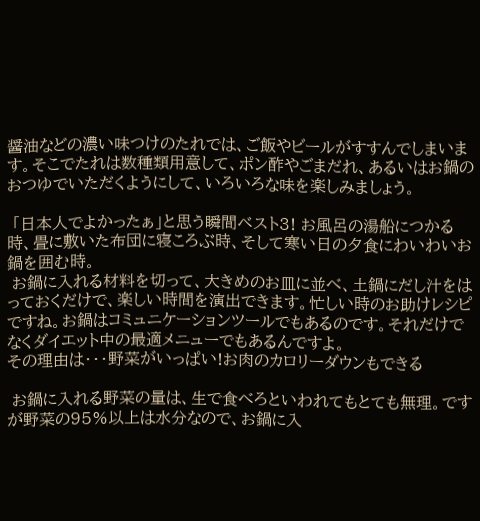醤油などの濃い味つけのたれでは、ご飯やビールがすすんでしまいます。そこでたれは数種類用意して、ポン酢やごまだれ、あるいはお鍋のおつゆでいただくようにして、いろいろな味を楽しみましょう。

 「日本人でよかったぁ」と思う瞬間ベスト3! お風呂の湯船につかる時、畳に敷いた布団に寝ころぶ時、そして寒い日の夕食にわいわいお鍋を囲む時。
 お鍋に入れる材料を切って、大きめのお皿に並べ、土鍋にだし汁をはっておくだけで、楽しい時間を演出できます。忙しい時のお助けレシピですね。お鍋はコミュニケーションツールでもあるのです。それだけでなくダイエット中の最適メニューでもあるんですよ。
その理由は・・・野菜がいっぱい!お肉のカロリーダウンもできる

 お鍋に入れる野菜の量は、生で食べろといわれてもとても無理。ですが野菜の95%以上は水分なので、お鍋に入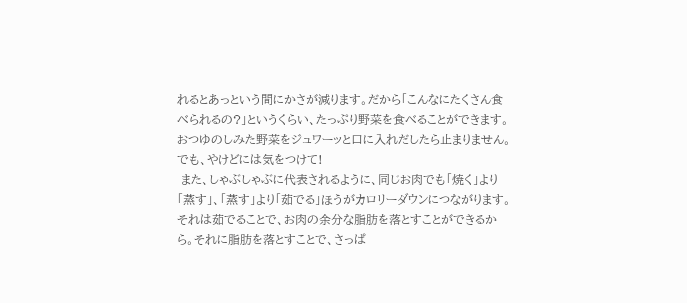れるとあっという間にかさが減ります。だから「こんなにたくさん食べられるの?」というくらい、たっぷり野菜を食べることができます。おつゆのしみた野菜をジュワーッと口に入れだしたら止まりません。でも、やけどには気をつけて!
 また、しゃぶしゃぶに代表されるように、同じお肉でも「焼く」より「蒸す」、「蒸す」より「茹でる」ほうがカロリーダウンにつながります。それは茹でることで、お肉の余分な脂肪を落とすことができるから。それに脂肪を落とすことで、さっぱ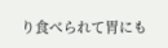り食べられて胃にも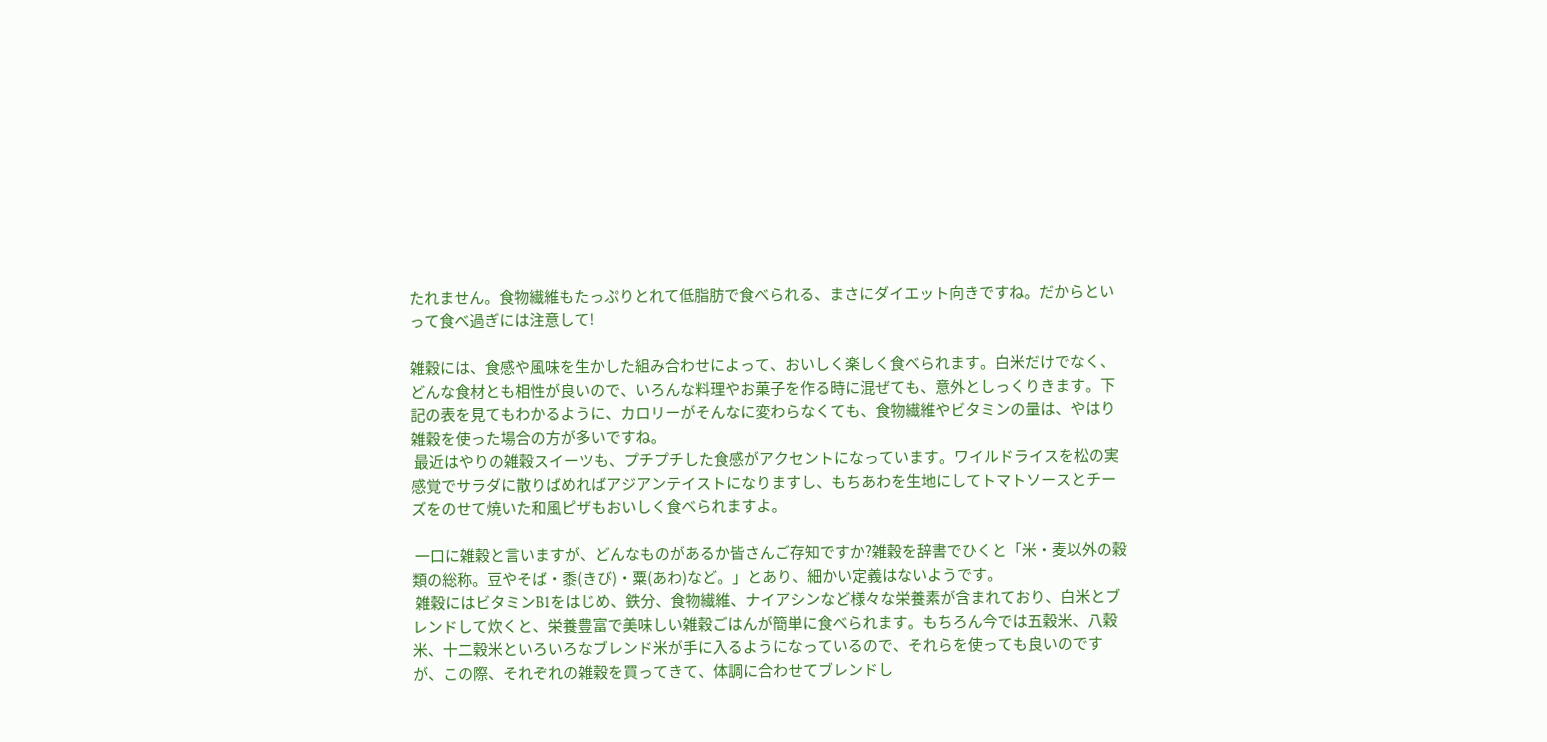たれません。食物繊維もたっぷりとれて低脂肪で食べられる、まさにダイエット向きですね。だからといって食べ過ぎには注意して!

雑穀には、食感や風味を生かした組み合わせによって、おいしく楽しく食べられます。白米だけでなく、どんな食材とも相性が良いので、いろんな料理やお菓子を作る時に混ぜても、意外としっくりきます。下記の表を見てもわかるように、カロリーがそんなに変わらなくても、食物繊維やビタミンの量は、やはり雑穀を使った場合の方が多いですね。
 最近はやりの雑穀スイーツも、プチプチした食感がアクセントになっています。ワイルドライスを松の実感覚でサラダに散りばめればアジアンテイストになりますし、もちあわを生地にしてトマトソースとチーズをのせて焼いた和風ピザもおいしく食べられますよ。

 一口に雑穀と言いますが、どんなものがあるか皆さんご存知ですか?雑穀を辞書でひくと「米・麦以外の穀類の総称。豆やそば・黍(きび)・粟(あわ)など。」とあり、細かい定義はないようです。
 雑穀にはビタミンB1をはじめ、鉄分、食物繊維、ナイアシンなど様々な栄養素が含まれており、白米とブレンドして炊くと、栄養豊富で美味しい雑穀ごはんが簡単に食べられます。もちろん今では五穀米、八穀米、十二穀米といろいろなブレンド米が手に入るようになっているので、それらを使っても良いのですが、この際、それぞれの雑穀を買ってきて、体調に合わせてブレンドし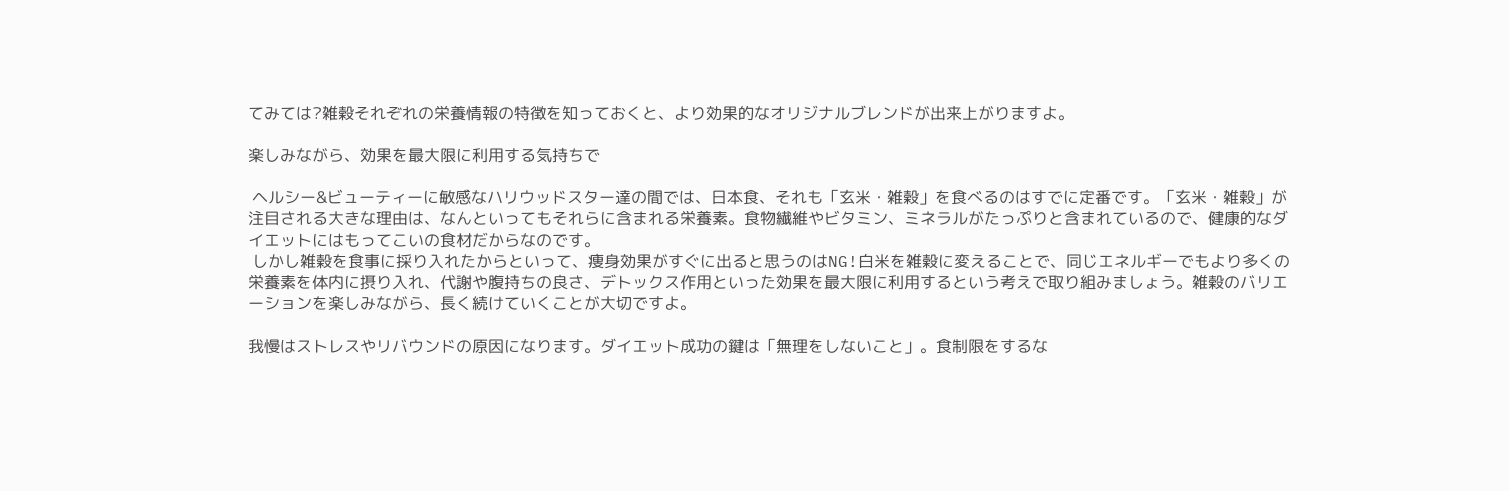てみては?雑穀それぞれの栄養情報の特徴を知っておくと、より効果的なオリジナルブレンドが出来上がりますよ。

楽しみながら、効果を最大限に利用する気持ちで

 ヘルシー&ビューティーに敏感なハリウッドスター達の間では、日本食、それも「玄米・雑穀」を食べるのはすでに定番です。「玄米・雑穀」が注目される大きな理由は、なんといってもそれらに含まれる栄養素。食物繊維やビタミン、ミネラルがたっぷりと含まれているので、健康的なダイエットにはもってこいの食材だからなのです。
 しかし雑穀を食事に採り入れたからといって、痩身効果がすぐに出ると思うのはNG!白米を雑穀に変えることで、同じエネルギーでもより多くの栄養素を体内に摂り入れ、代謝や腹持ちの良さ、デトックス作用といった効果を最大限に利用するという考えで取り組みましょう。雑穀のバリエーションを楽しみながら、長く続けていくことが大切ですよ。

我慢はストレスやリバウンドの原因になります。ダイエット成功の鍵は「無理をしないこと」。食制限をするな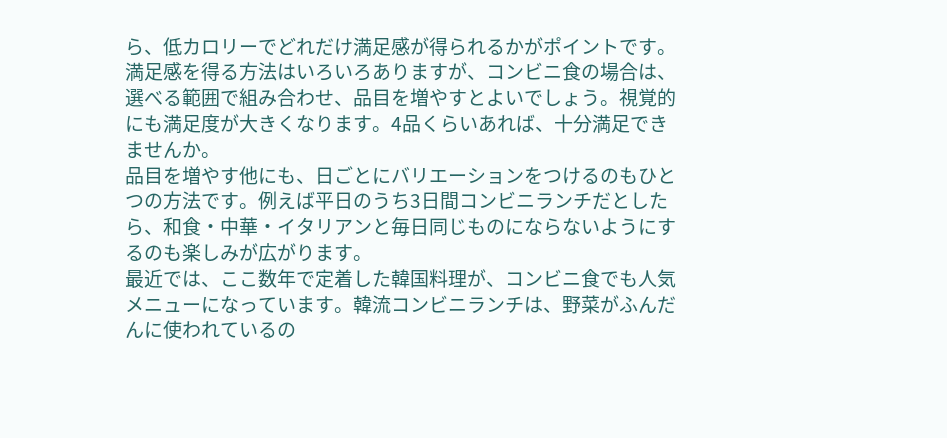ら、低カロリーでどれだけ満足感が得られるかがポイントです。満足感を得る方法はいろいろありますが、コンビニ食の場合は、選べる範囲で組み合わせ、品目を増やすとよいでしょう。視覚的にも満足度が大きくなります。4品くらいあれば、十分満足できませんか。
品目を増やす他にも、日ごとにバリエーションをつけるのもひとつの方法です。例えば平日のうち3日間コンビニランチだとしたら、和食・中華・イタリアンと毎日同じものにならないようにするのも楽しみが広がります。
最近では、ここ数年で定着した韓国料理が、コンビニ食でも人気メニューになっています。韓流コンビニランチは、野菜がふんだんに使われているの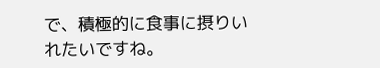で、積極的に食事に摂りいれたいですね。